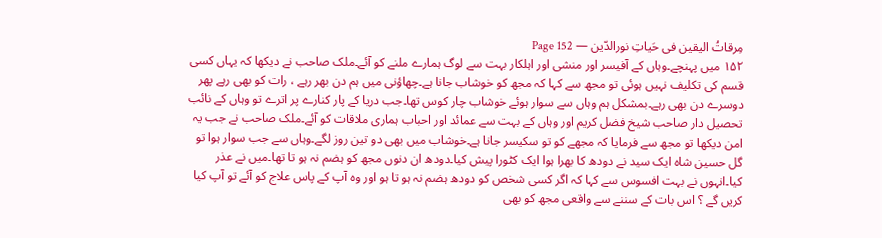مِرقاتُ الیقین فی حَیاتِ نورالدّین — Page 152
۱۵۲ میں پہنچے۔وہاں کے آفیسر اور منشی اور اہلکار بہت سے لوگ ہمارے ملنے کو آئے۔ملک صاحب نے دیکھا کہ یہاں کسی قسم کی تکلیف نہیں ہوئی تو مجھ سے کہا کہ مجھ کو خوشاب جانا ہے۔چھاؤنی میں ہم دن بھر رہے ، رات کو بھی رہے پھر دوسرے دن بھی رہے۔بمشکل ہم وہاں سے سوار ہوئے خوشاب چار کوس تھا۔جب دریا کے پار کنارے پر اترے تو وہاں کے نائب تحصیل دار صاحب شیخ فضل کریم اور وہاں کے بہت سے عمائد اور احباب ہماری ملاقات کو آئے۔ملک صاحب نے جب یہ امن دیکھا تو مجھ سے فرمایا کہ مجھے کو تو سکیسر جانا ہے۔خوشاب میں بھی دو تین روز لگے۔وہاں سے جب سوار ہوا تو گل حسین شاہ ایک سید نے دودھ کا بھرا ہوا ایک کٹورا پیش کیا۔دودھ ان دنوں مجھ کو ہضم نہ ہو تا تھا۔میں نے عذر کیا۔انہوں نے بہت افسوس سے کہا کہ اگر کسی شخص کو دودھ ہضم نہ ہو تا ہو اور وہ آپ کے پاس علاج کو آئے تو آپ کیا کریں گے ؟ اس بات کے سننے سے واقعی مجھ کو بھی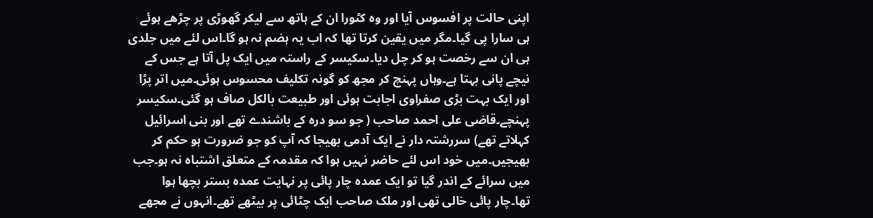اپنی حالت پر افسوس آیا اور وہ کٹورا ان کے ہاتھ سے لیکر گھوڑی پر چڑھے ہوئے ہی سارا پی گیا۔مگر میں یقین کرتا تھا کہ اب یہ ہضم نہ ہو گا۔اس لئے میں جلدی ہی ان سے رخصت ہو کر چل دیا۔سکیسر کے راستہ میں ایک پل آتا ہے جس کے نیچے پانی بہتا ہے۔وہاں پہنچ کر مجھ کو گونہ تکلیف محسوس ہوئی۔میں اتر پڑا اور ایک بہت بڑی صفراوی اجابت ہوئی اور طبیعت بالکل صاف ہو گئی۔سکیسر پہنچے۔قاضی علی احمد صاحب ( جو سو درہ کے باشندے تھے اور بنی اسرائیل کہلاتے تھے) سررشتہ دار نے ایک آدمی بھیجا کہ آپ کو جو ضرورت ہو حکم کر بھیجیں۔میں خود اس لئے حاضر نہیں ہوا کہ مقدمہ کے متعلق اشتباہ نہ ہو۔جب میں سرائے کے اندر گیا تو ایک عمدہ چار پائی پر نہایت عمدہ بستر بچھا ہوا تھا۔چار پائی خالی تھی اور ملک صاحب ایک چٹائی پر بیٹھے تھے۔انہوں نے مجھے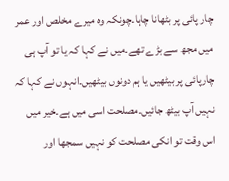چار پائی پر بٹھانا چاہا۔چونکہ وہ میرے مخلص اور عمر میں مجھ سے بڑے تھے۔میں نے کہا کہ یا تو آپ ہی چارپائی پر بیٹھیں یا ہم دونوں بیٹھیں۔انہوں نے کہا کہ نہیں آپ بیٹھ جائیں۔مصلحت اسی میں ہے۔خیر میں اس وقت تو انکی مصلحت کو نہیں سمجھا اور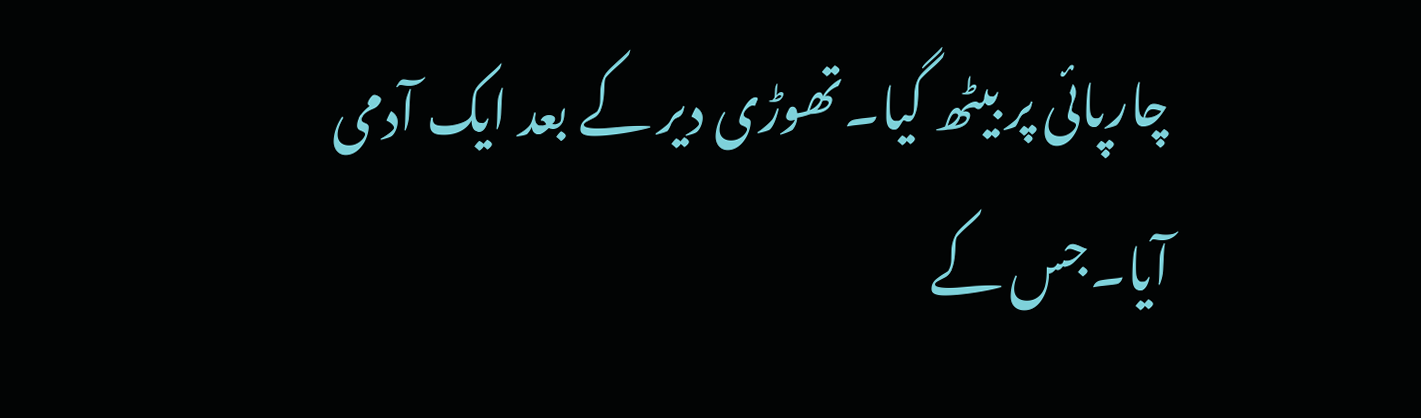چارپائی پر بیٹھ گیا۔تھوڑی دیر کے بعد ایک آدمی آیا۔جس کے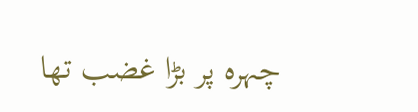چہرہ پر بڑا غضب تھا